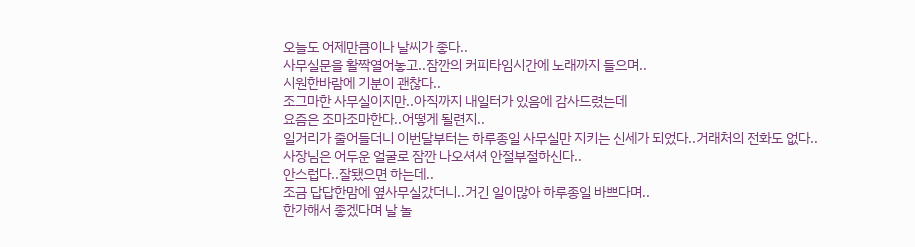오늘도 어제만큼이나 날씨가 좋다..
사무실문을 활짝열어놓고..잠깐의 커피타임시간에 노래까지 들으며..
시원한바람에 기분이 괜찮다..
조그마한 사무실이지만..아직까지 내일터가 있음에 감사드렸는데
요즘은 조마조마한다..어떻게 될련지..
일거리가 줄어들더니 이번달부터는 하루종일 사무실만 지키는 신세가 되었다..거래처의 전화도 없다..
사장님은 어두운 얼굴로 잠깐 나오셔셔 안절부절하신다..
안스럽다..잘됐으면 하는데..
조금 답답한맘에 옆사무실갔더니..거긴 일이많아 하루종일 바쁘다며..
한가해서 좋겠다며 날 놀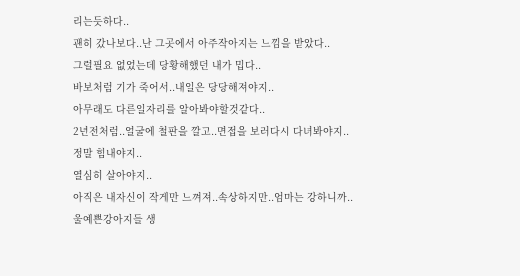리는듯하다..
괜히 갔나보다..난 그곳에서 아주작아지는 느낌을 받았다..
그럴필요 없었는데 당황해했던 내가 밉다..
바보처럼 기가 죽어서..내일은 당당해져야지..
아무래도 다른일자리를 알아봐야할것같다..
2년전처럼..얼굴에 철판을 깔고..면접을 보러다시 다녀봐야지..
정말 힘내야지..
열심히 살아야지..
아직은 내자신이 작게만 느껴져..속상하지만..엄마는 강하니까..
울예쁜강아지들 생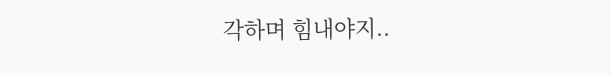각하며 힘내야지..